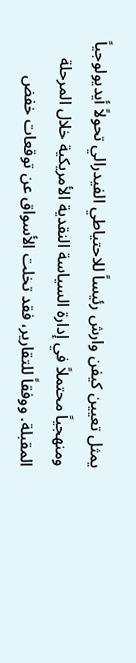يمثل تعيين كيفن وارش رئيساً للاحتياطي الفيدرالي تحولاً أيديولوجياً ومنهجياً محتملاً في إدارة السياسة النقدية الأمريكية خلال المرحلة المقبلة. ووفقاً للتقارير، فقد تخلت الأسواق عن توقعات خفض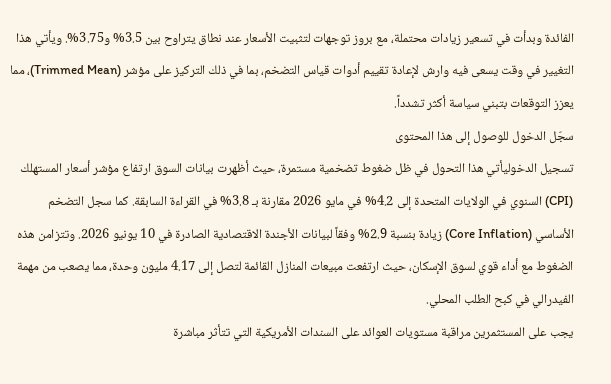الفائدة وبدأت في تسعير زيادات محتملة، مع بروز توجهات لتثبيت الأسعار عند نطاق يتراوح بين 3.5% و3.75%. ويأتي هذا التغيير في وقت يسعى فيه وارش لإعادة تقييم أدوات قياس التضخم، بما في ذلك التركيز على مؤشر (Trimmed Mean)، مما يعزز التوقعات بتبني سياسة أكثر تشدداً.
سجّل الدخول للوصول إلى هذا المحتوى
تسجيل الدخوليأتي هذا التحول في ظل ضغوط تضخمية مستمرة، حيث أظهرت بيانات السوق ارتفاع مؤشر أسعار المستهلك (CPI) السنوي في الولايات المتحدة إلى 4.2% في مايو 2026 مقارنة بـ 3.8% في القراءة السابقة. كما سجل التضخم الأساسي (Core Inflation) زيادة بنسبة 2.9% وفقاً لبيانات الأجندة الاقتصادية الصادرة في 10 يونيو 2026. وتتزامن هذه الضغوط مع أداء قوي لسوق الإسكان، حيث ارتفعت مبيعات المنازل القائمة لتصل إلى 4.17 مليون وحدة، مما يصعب من مهمة الفيدرالي في كبح الطلب المحلي.
يجب على المستثمرين مراقبة مستويات العوائد على السندات الأمريكية التي تتأثر مباشرة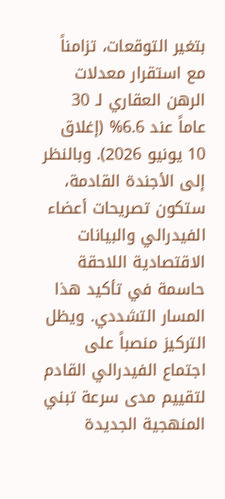بتغير التوقعات، تزامناً مع استقرار معدلات الرهن العقاري لـ 30 عاماً عند 6.6% (إغلاق 10 يونيو 2026). وبالنظر إلى الأجندة القادمة، ستكون تصريحات أعضاء الفيدرالي والبيانات الاقتصادية اللاحقة حاسمة في تأكيد هذا المسار التشددي. ويظل التركيز منصباً على اجتماع الفيدرالي القادم لتقييم مدى سرعة تبني المنهجية الجديدة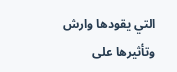التي يقودها وارش وتأثيرها على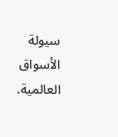سيولة الأسواق العالمية.